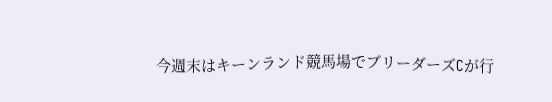今週末はキーンランド競馬場でブリーダーズCが行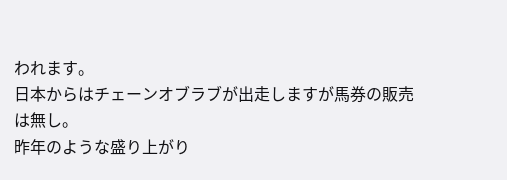われます。
日本からはチェーンオブラブが出走しますが馬券の販売は無し。
昨年のような盛り上がり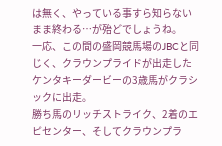は無く、やっている事すら知らないまま終わる…が殆どでしょうね。
一応、この間の盛岡競馬場のJBCと同じく、クラウンプライドが出走したケンタキーダービーの3歳馬がクラシックに出走。
勝ち馬のリッチストライク、2着のエピセンター、そしてクラウンプラ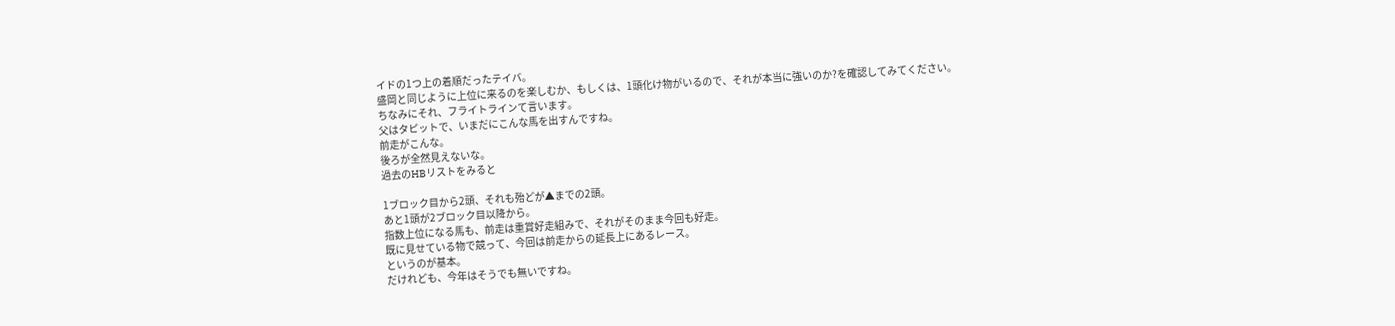イドの1つ上の着順だったテイバ。
盛岡と同じように上位に来るのを楽しむか、もしくは、1頭化け物がいるので、それが本当に強いのか?を確認してみてください。
ちなみにそれ、フライトラインて言います。
父はタピットで、いまだにこんな馬を出すんですね。
前走がこんな。
後ろが全然見えないな。
過去のHBリストをみると

1ブロック目から2頭、それも殆どが▲までの2頭。
あと1頭が2ブロック目以降から。
指数上位になる馬も、前走は重賞好走組みで、それがそのまま今回も好走。
既に見せている物で競って、今回は前走からの延長上にあるレース。
というのが基本。
だけれども、今年はそうでも無いですね。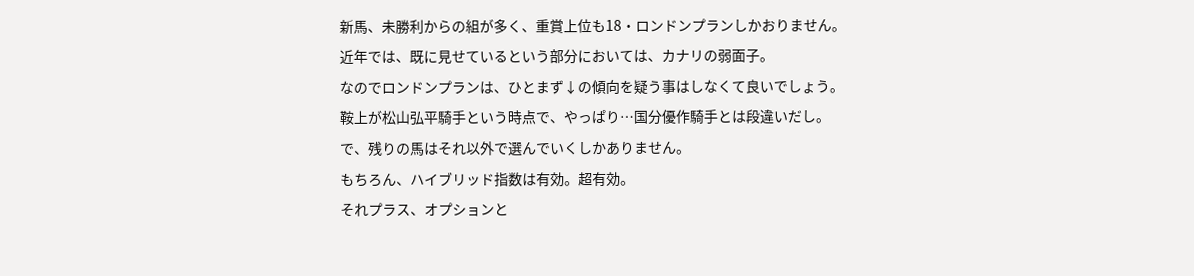新馬、未勝利からの組が多く、重賞上位も18・ロンドンプランしかおりません。
近年では、既に見せているという部分においては、カナリの弱面子。
なのでロンドンプランは、ひとまず↓の傾向を疑う事はしなくて良いでしょう。
鞍上が松山弘平騎手という時点で、やっぱり…国分優作騎手とは段違いだし。
で、残りの馬はそれ以外で選んでいくしかありません。
もちろん、ハイブリッド指数は有効。超有効。
それプラス、オプションと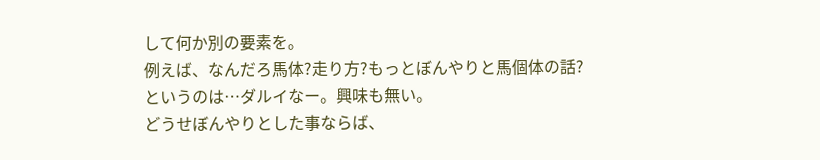して何か別の要素を。
例えば、なんだろ馬体?走り方?もっとぼんやりと馬個体の話?
というのは…ダルイなー。興味も無い。
どうせぼんやりとした事ならば、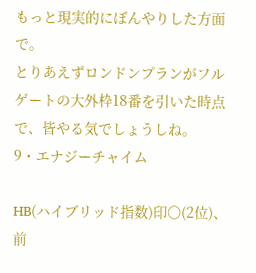もっと現実的にぼんやりした方面で。
とりあえずロンドンプランがフルゲートの大外枠18番を引いた時点で、皆やる気でしょうしね。
9・エナジーチャイム

HB(ハイブリッド指数)印〇(2位)、前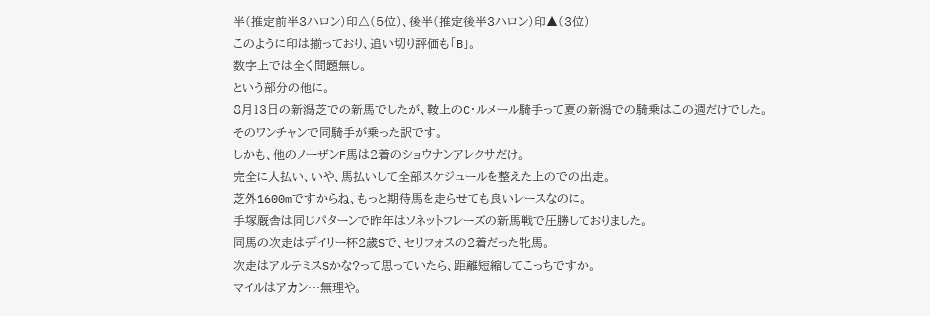半(推定前半3ハロン)印△(5位)、後半(推定後半3ハロン)印▲(3位)
このように印は揃っており、追い切り評価も「B」。
数字上では全く問題無し。
という部分の他に。
8月13日の新潟芝での新馬でしたが、鞍上のC・ルメール騎手って夏の新潟での騎乗はこの週だけでした。
そのワンチャンで同騎手が乗った訳です。
しかも、他のノーザンF馬は2着のショウナンアレクサだけ。
完全に人払い、いや、馬払いして全部スケジュールを整えた上のでの出走。
芝外1600mですからね、もっと期待馬を走らせても良いレースなのに。
手塚厩舎は同じパターンで昨年はソネットフレーズの新馬戦で圧勝しておりました。
同馬の次走はデイリー杯2歳Sで、セリフォスの2着だった牝馬。
次走はアルテミスSかな?って思っていたら、距離短縮してこっちですか。
マイルはアカン…無理や。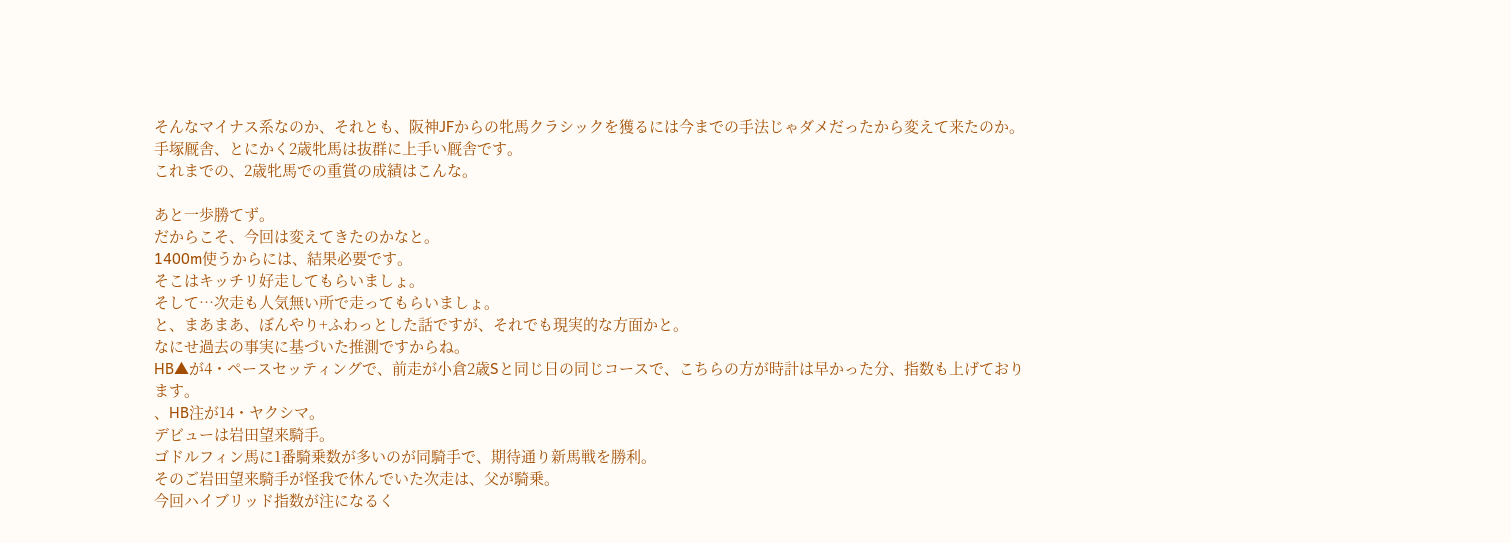そんなマイナス系なのか、それとも、阪神JFからの牝馬クラシックを獲るには今までの手法じゃダメだったから変えて来たのか。
手塚厩舎、とにかく2歳牝馬は抜群に上手い厩舎です。
これまでの、2歳牝馬での重賞の成績はこんな。

あと一歩勝てず。
だからこそ、今回は変えてきたのかなと。
1400m使うからには、結果必要です。
そこはキッチリ好走してもらいましょ。
そして…次走も人気無い所で走ってもらいましょ。
と、まあまあ、ぼんやり+ふわっとした話ですが、それでも現実的な方面かと。
なにせ過去の事実に基づいた推測ですからね。
HB▲が4・ペースセッティングで、前走が小倉2歳Sと同じ日の同じコースで、こちらの方が時計は早かった分、指数も上げております。
、HB注が14・ヤクシマ。
デビューは岩田望来騎手。
ゴドルフィン馬に1番騎乗数が多いのが同騎手で、期待通り新馬戦を勝利。
そのご岩田望来騎手が怪我で休んでいた次走は、父が騎乗。
今回ハイブリッド指数が注になるく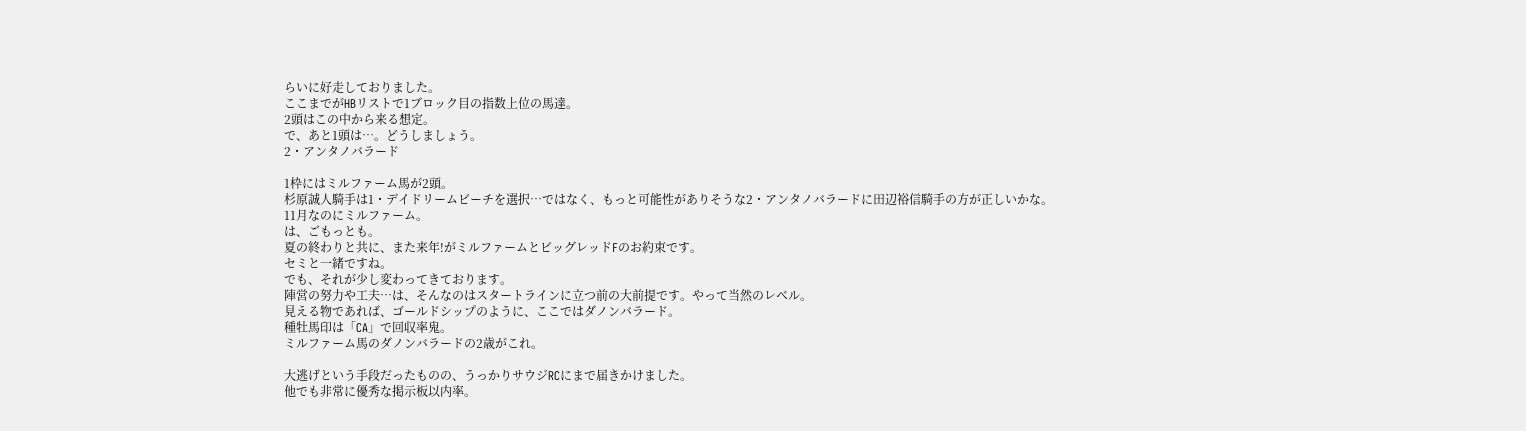らいに好走しておりました。
ここまでがHBリストで1ブロック目の指数上位の馬達。
2頭はこの中から来る想定。
で、あと1頭は…。どうしましょう。
2・アンタノバラード

1枠にはミルファーム馬が2頭。
杉原誠人騎手は1・デイドリームビーチを選択…ではなく、もっと可能性がありそうな2・アンタノバラードに田辺裕信騎手の方が正しいかな。
11月なのにミルファーム。
は、ごもっとも。
夏の終わりと共に、また来年!がミルファームとビッグレッドFのお約束です。
セミと一緒ですね。
でも、それが少し変わってきております。
陣営の努力や工夫…は、そんなのはスタートラインに立つ前の大前提です。やって当然のレベル。
見える物であれば、ゴールドシップのように、ここではダノンバラード。
種牡馬印は「CA」で回収率鬼。
ミルファーム馬のダノンバラードの2歳がこれ。

大逃げという手段だったものの、うっかりサウジRCにまで届きかけました。
他でも非常に優秀な掲示板以内率。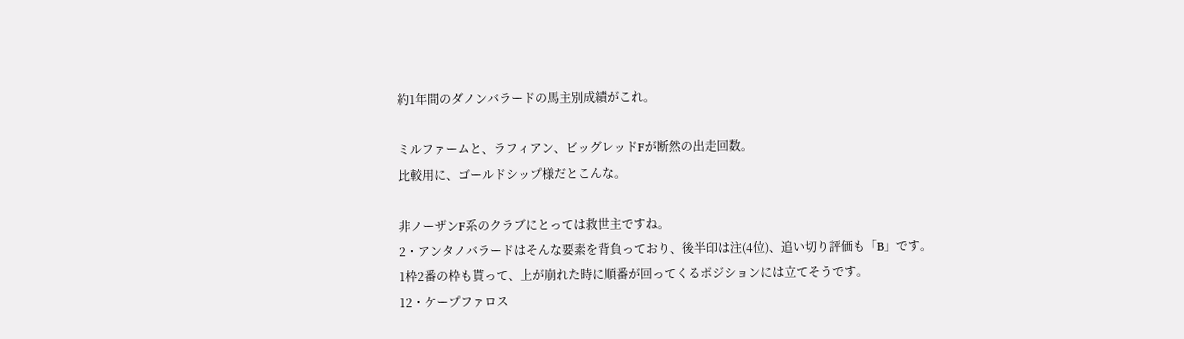約1年間のダノンバラードの馬主別成績がこれ。

ミルファームと、ラフィアン、ビッグレッドFが断然の出走回数。
比較用に、ゴールドシップ様だとこんな。

非ノーザンF系のクラブにとっては救世主ですね。
2・アンタノバラードはそんな要素を背負っており、後半印は注(4位)、追い切り評価も「B」です。
1枠2番の枠も貰って、上が崩れた時に順番が回ってくるポジションには立てそうです。
12・ケープファロス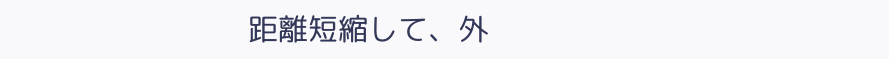距離短縮して、外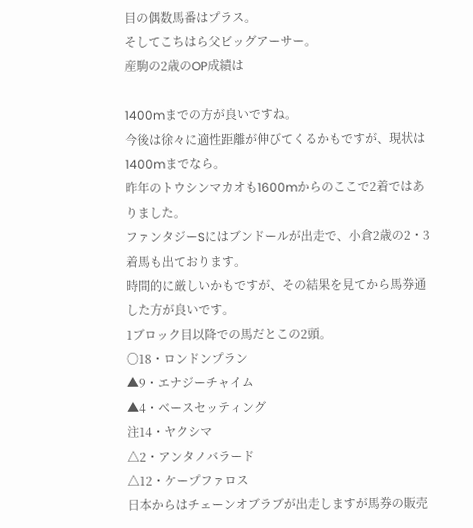目の偶数馬番はプラス。
そしてこちはら父ビッグアーサー。
産駒の2歳のOP成績は

1400mまでの方が良いですね。
今後は徐々に適性距離が伸びてくるかもですが、現状は1400mまでなら。
昨年のトウシンマカオも1600mからのここで2着ではありました。
ファンタジーSにはブンドールが出走で、小倉2歳の2・3着馬も出ております。
時間的に厳しいかもですが、その結果を見てから馬券通した方が良いです。
1ブロック目以降での馬だとこの2頭。
〇18・ロンドンプラン
▲9・エナジーチャイム
▲4・ベースセッティング
注14・ヤクシマ
△2・アンタノバラード
△12・ケープファロス
日本からはチェーンオブラブが出走しますが馬券の販売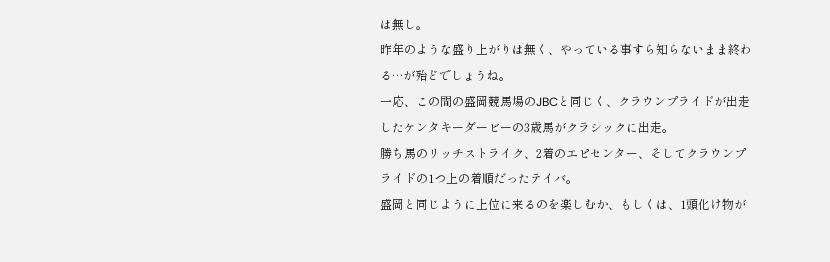は無し。
昨年のような盛り上がりは無く、やっている事すら知らないまま終わる…が殆どでしょうね。
一応、この間の盛岡競馬場のJBCと同じく、クラウンプライドが出走したケンタキーダービーの3歳馬がクラシックに出走。
勝ち馬のリッチストライク、2着のエピセンター、そしてクラウンプライドの1つ上の着順だったテイバ。
盛岡と同じように上位に来るのを楽しむか、もしくは、1頭化け物が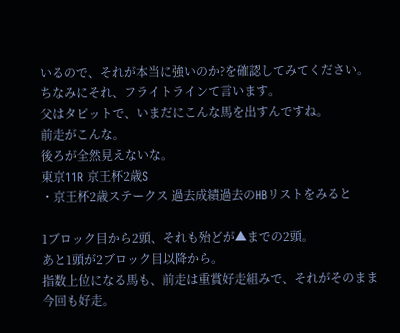いるので、それが本当に強いのか?を確認してみてください。
ちなみにそれ、フライトラインて言います。
父はタピットで、いまだにこんな馬を出すんですね。
前走がこんな。
後ろが全然見えないな。
東京11R 京王杯2歳S
・京王杯2歳ステークス 過去成績過去のHBリストをみると

1ブロック目から2頭、それも殆どが▲までの2頭。
あと1頭が2ブロック目以降から。
指数上位になる馬も、前走は重賞好走組みで、それがそのまま今回も好走。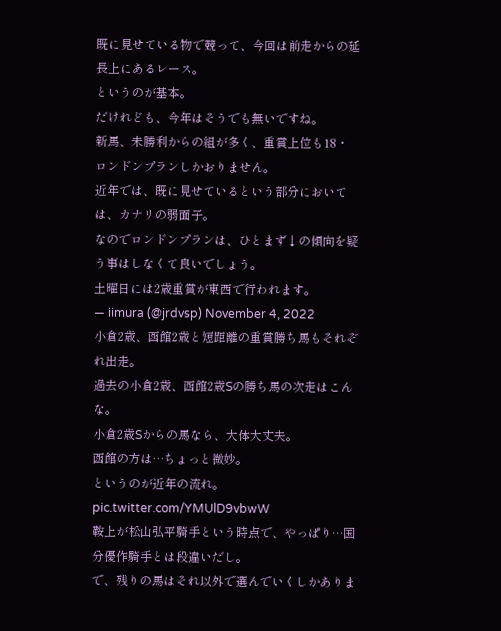既に見せている物で競って、今回は前走からの延長上にあるレース。
というのが基本。
だけれども、今年はそうでも無いですね。
新馬、未勝利からの組が多く、重賞上位も18・ロンドンプランしかおりません。
近年では、既に見せているという部分においては、カナリの弱面子。
なのでロンドンプランは、ひとまず↓の傾向を疑う事はしなくて良いでしょう。
土曜日には2歳重賞が東西で行われます。
— iimura (@jrdvsp) November 4, 2022
小倉2歳、函館2歳と短距離の重賞勝ち馬もそれぞれ出走。
過去の小倉2歳、函館2歳Sの勝ち馬の次走はこんな。
小倉2歳Sからの馬なら、大体大丈夫。
函館の方は…ちょっと微妙。
というのが近年の流れ。 pic.twitter.com/YMUlD9vbwW
鞍上が松山弘平騎手という時点で、やっぱり…国分優作騎手とは段違いだし。
で、残りの馬はそれ以外で選んでいくしかありま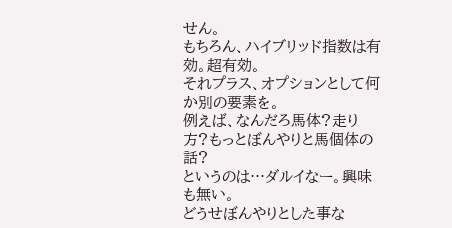せん。
もちろん、ハイブリッド指数は有効。超有効。
それプラス、オプションとして何か別の要素を。
例えば、なんだろ馬体?走り方?もっとぼんやりと馬個体の話?
というのは…ダルイなー。興味も無い。
どうせぼんやりとした事な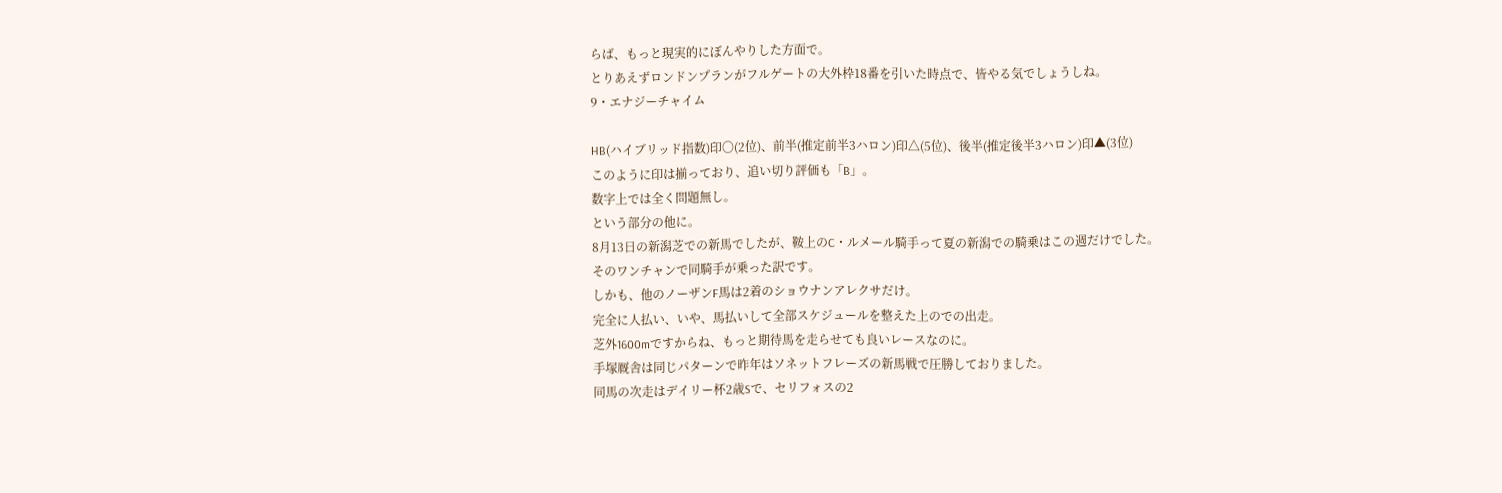らば、もっと現実的にぼんやりした方面で。
とりあえずロンドンプランがフルゲートの大外枠18番を引いた時点で、皆やる気でしょうしね。
9・エナジーチャイム

HB(ハイブリッド指数)印〇(2位)、前半(推定前半3ハロン)印△(5位)、後半(推定後半3ハロン)印▲(3位)
このように印は揃っており、追い切り評価も「B」。
数字上では全く問題無し。
という部分の他に。
8月13日の新潟芝での新馬でしたが、鞍上のC・ルメール騎手って夏の新潟での騎乗はこの週だけでした。
そのワンチャンで同騎手が乗った訳です。
しかも、他のノーザンF馬は2着のショウナンアレクサだけ。
完全に人払い、いや、馬払いして全部スケジュールを整えた上のでの出走。
芝外1600mですからね、もっと期待馬を走らせても良いレースなのに。
手塚厩舎は同じパターンで昨年はソネットフレーズの新馬戦で圧勝しておりました。
同馬の次走はデイリー杯2歳Sで、セリフォスの2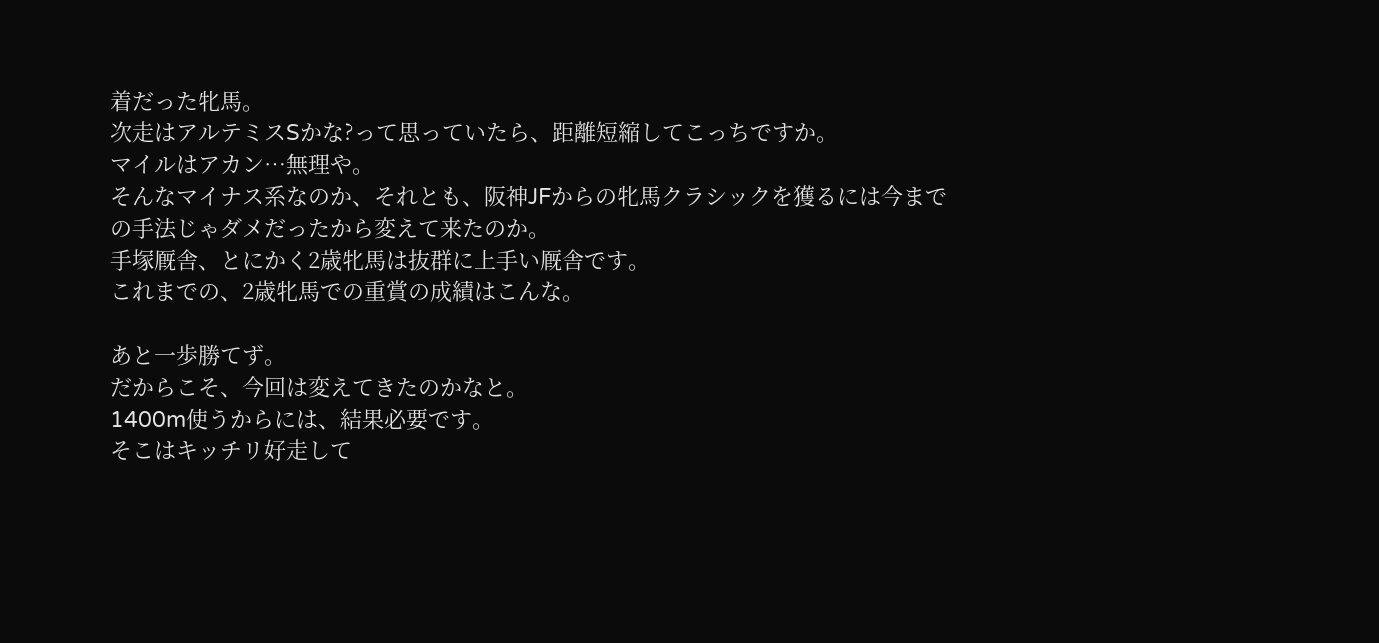着だった牝馬。
次走はアルテミスSかな?って思っていたら、距離短縮してこっちですか。
マイルはアカン…無理や。
そんなマイナス系なのか、それとも、阪神JFからの牝馬クラシックを獲るには今までの手法じゃダメだったから変えて来たのか。
手塚厩舎、とにかく2歳牝馬は抜群に上手い厩舎です。
これまでの、2歳牝馬での重賞の成績はこんな。

あと一歩勝てず。
だからこそ、今回は変えてきたのかなと。
1400m使うからには、結果必要です。
そこはキッチリ好走して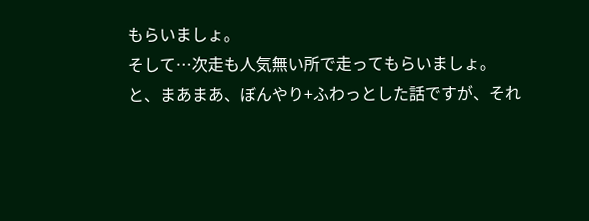もらいましょ。
そして…次走も人気無い所で走ってもらいましょ。
と、まあまあ、ぼんやり+ふわっとした話ですが、それ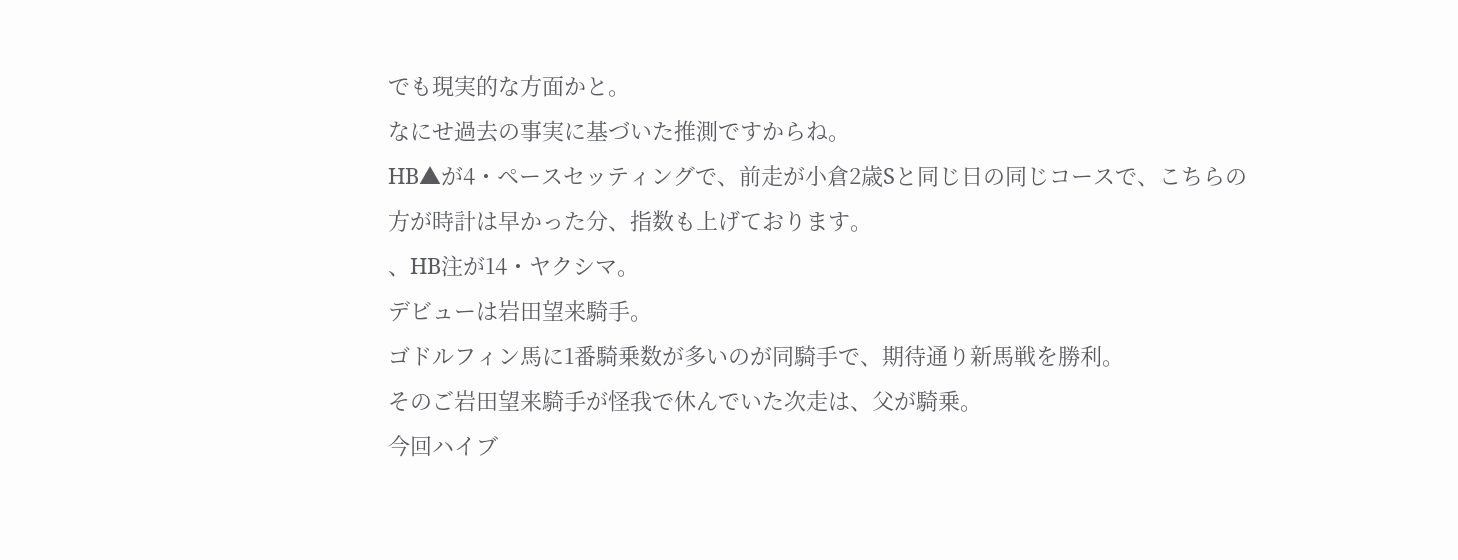でも現実的な方面かと。
なにせ過去の事実に基づいた推測ですからね。
HB▲が4・ペースセッティングで、前走が小倉2歳Sと同じ日の同じコースで、こちらの方が時計は早かった分、指数も上げております。
、HB注が14・ヤクシマ。
デビューは岩田望来騎手。
ゴドルフィン馬に1番騎乗数が多いのが同騎手で、期待通り新馬戦を勝利。
そのご岩田望来騎手が怪我で休んでいた次走は、父が騎乗。
今回ハイブ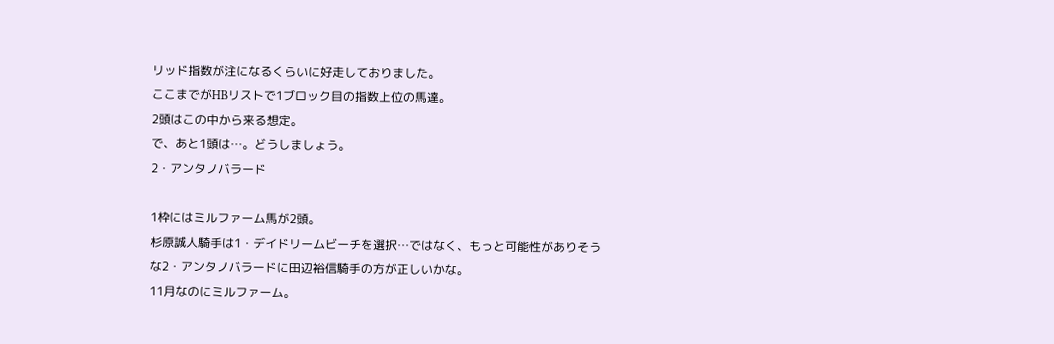リッド指数が注になるくらいに好走しておりました。
ここまでがHBリストで1ブロック目の指数上位の馬達。
2頭はこの中から来る想定。
で、あと1頭は…。どうしましょう。
2・アンタノバラード

1枠にはミルファーム馬が2頭。
杉原誠人騎手は1・デイドリームビーチを選択…ではなく、もっと可能性がありそうな2・アンタノバラードに田辺裕信騎手の方が正しいかな。
11月なのにミルファーム。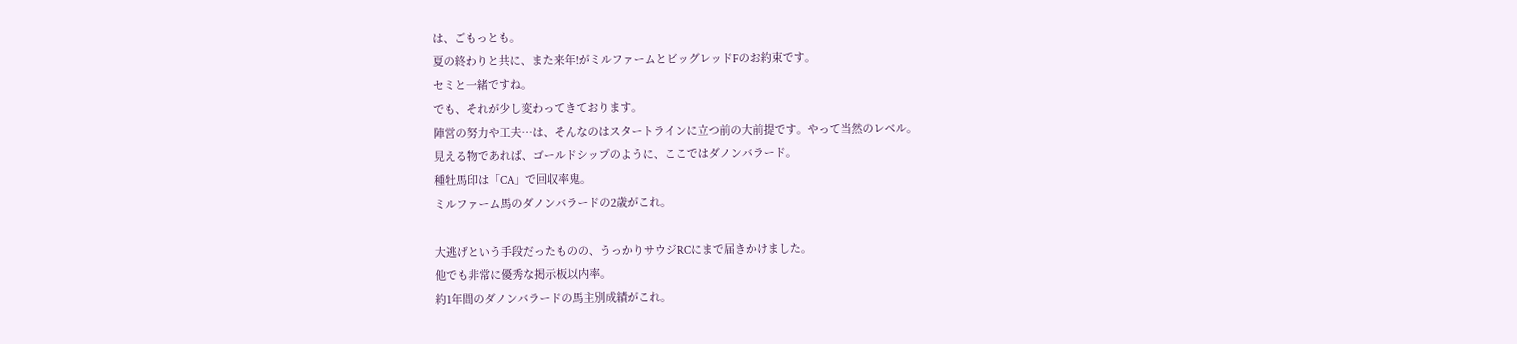は、ごもっとも。
夏の終わりと共に、また来年!がミルファームとビッグレッドFのお約束です。
セミと一緒ですね。
でも、それが少し変わってきております。
陣営の努力や工夫…は、そんなのはスタートラインに立つ前の大前提です。やって当然のレベル。
見える物であれば、ゴールドシップのように、ここではダノンバラード。
種牡馬印は「CA」で回収率鬼。
ミルファーム馬のダノンバラードの2歳がこれ。

大逃げという手段だったものの、うっかりサウジRCにまで届きかけました。
他でも非常に優秀な掲示板以内率。
約1年間のダノンバラードの馬主別成績がこれ。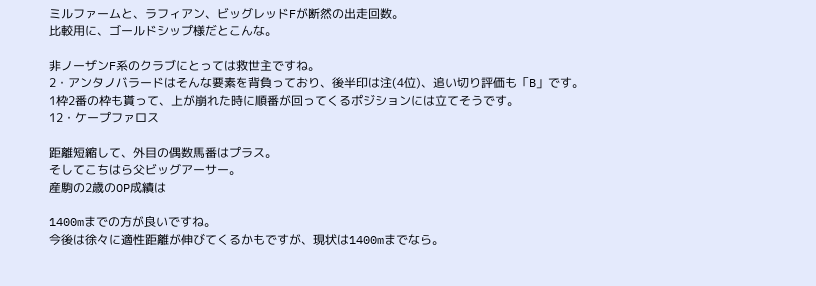ミルファームと、ラフィアン、ビッグレッドFが断然の出走回数。
比較用に、ゴールドシップ様だとこんな。

非ノーザンF系のクラブにとっては救世主ですね。
2・アンタノバラードはそんな要素を背負っており、後半印は注(4位)、追い切り評価も「B」です。
1枠2番の枠も貰って、上が崩れた時に順番が回ってくるポジションには立てそうです。
12・ケープファロス

距離短縮して、外目の偶数馬番はプラス。
そしてこちはら父ビッグアーサー。
産駒の2歳のOP成績は

1400mまでの方が良いですね。
今後は徐々に適性距離が伸びてくるかもですが、現状は1400mまでなら。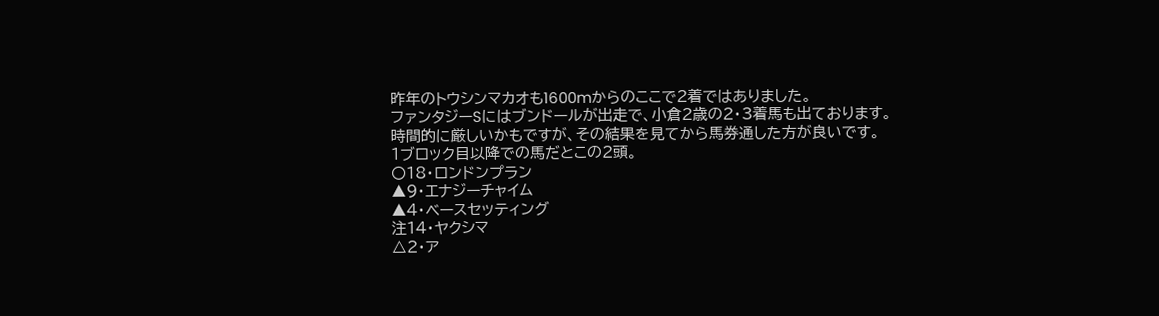昨年のトウシンマカオも1600mからのここで2着ではありました。
ファンタジーSにはブンドールが出走で、小倉2歳の2・3着馬も出ております。
時間的に厳しいかもですが、その結果を見てから馬券通した方が良いです。
1ブロック目以降での馬だとこの2頭。
〇18・ロンドンプラン
▲9・エナジーチャイム
▲4・ベースセッティング
注14・ヤクシマ
△2・ア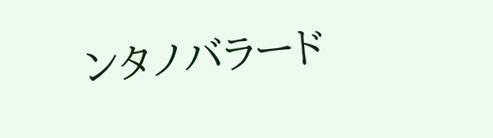ンタノバラード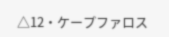△12・ケープファロス